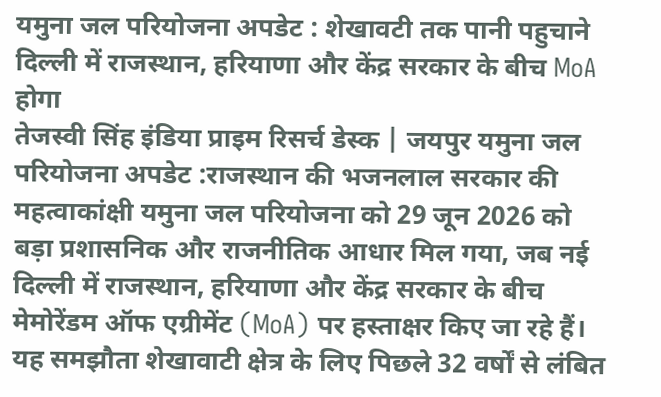यमुना जल परियोजना अपडेट : शेखावटी तक पानी पहुचाने दिल्ली में राजस्थान, हरियाणा और केंद्र सरकार के बीच MoA होगा
तेजस्वी सिंह इंडिया प्राइम रिसर्च डेस्क | जयपुर यमुना जल परियोजना अपडेट :राजस्थान की भजनलाल सरकार की महत्वाकांक्षी यमुना जल परियोजना को 29 जून 2026 को बड़ा प्रशासनिक और राजनीतिक आधार मिल गया, जब नई दिल्ली में राजस्थान, हरियाणा और केंद्र सरकार के बीच मेमोरेंडम ऑफ एग्रीमेंट (MoA) पर हस्ताक्षर किए जा रहे हैं। यह समझौता शेखावाटी क्षेत्र के लिए पिछले 32 वर्षों से लंबित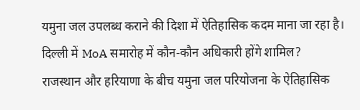यमुना जल उपलब्ध कराने की दिशा में ऐतिहासिक कदम माना जा रहा है।
दिल्ली में MoA समारोह में कौन-कौन अधिकारी होंगे शामिल?
राजस्थान और हरियाणा के बीच यमुना जल परियोजना के ऐतिहासिक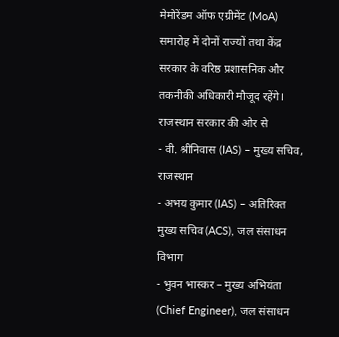मेमोरेंडम ऑफ एग्रीमेंट (MoA) समारोह में दोनों राज्यों तथा केंद्र सरकार के वरिष्ठ प्रशासनिक और तकनीकी अधिकारी मौजूद रहेंगे।
राजस्थान सरकार की ओर से
- वी. श्रीनिवास (IAS) – मुख्य सचिव, राजस्थान
- अभय कुमार (IAS) – अतिरिक्त मुख्य सचिव (ACS), जल संसाधन विभाग
- भुवन भास्कर – मुख्य अभियंता (Chief Engineer), जल संसाधन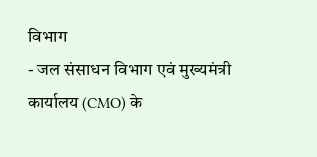विभाग
- जल संसाधन विभाग एवं मुख्यमंत्री कार्यालय (CMO) के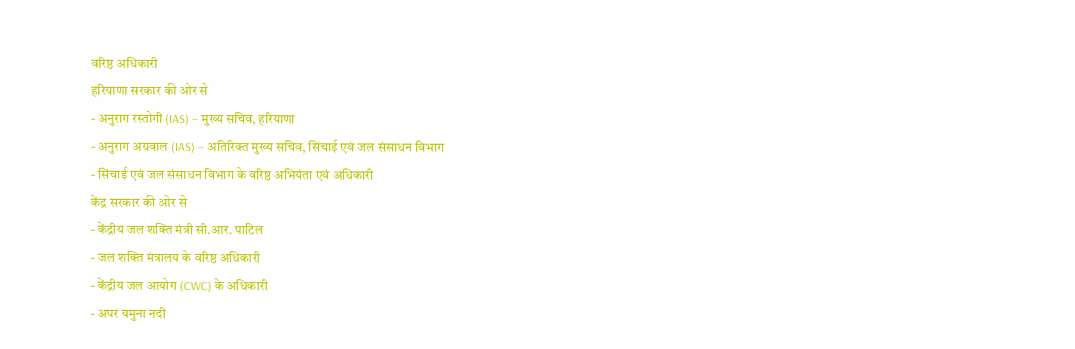वरिष्ठ अधिकारी
हरियाणा सरकार की ओर से
- अनुराग रस्तोगी (IAS) – मुख्य सचिव, हरियाणा
- अनुराग अग्रवाल (IAS) – अतिरिक्त मुख्य सचिव, सिंचाई एवं जल संसाधन विभाग
- सिंचाई एवं जल संसाधन विभाग के वरिष्ठ अभियंता एवं अधिकारी
केंद्र सरकार की ओर से
- केंद्रीय जल शक्ति मंत्री सी.आर. पाटिल
- जल शक्ति मंत्रालय के वरिष्ठ अधिकारी
- केंद्रीय जल आयोग (CWC) के अधिकारी
- अपर यमुना नदी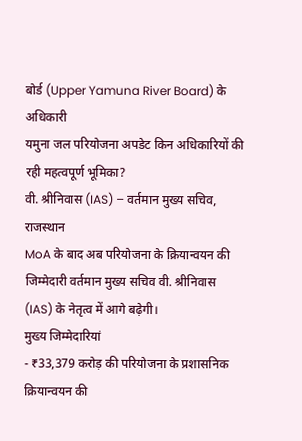बोर्ड (Upper Yamuna River Board) के अधिकारी
यमुना जल परियोजना अपडेट किन अधिकारियों की रही महत्वपूर्ण भूमिका?
वी. श्रीनिवास (IAS) – वर्तमान मुख्य सचिव, राजस्थान
MoA के बाद अब परियोजना के क्रियान्वयन की जिम्मेदारी वर्तमान मुख्य सचिव वी. श्रीनिवास (IAS) के नेतृत्व में आगे बढ़ेगी।
मुख्य जिम्मेदारियां
- ₹33,379 करोड़ की परियोजना के प्रशासनिक क्रियान्वयन की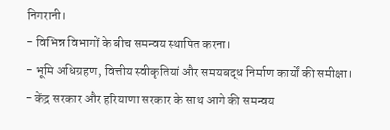निगरानी।
- विभिन्न विभागों के बीच समन्वय स्थापित करना।
- भूमि अधिग्रहण, वित्तीय स्वीकृतियां और समयबद्ध निर्माण कार्यों की समीक्षा।
- केंद्र सरकार और हरियाणा सरकार के साथ आगे की समन्वय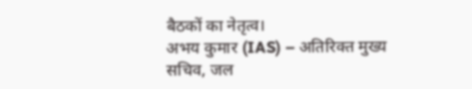बैठकों का नेतृत्व।
अभय कुमार (IAS) – अतिरिक्त मुख्य सचिव, जल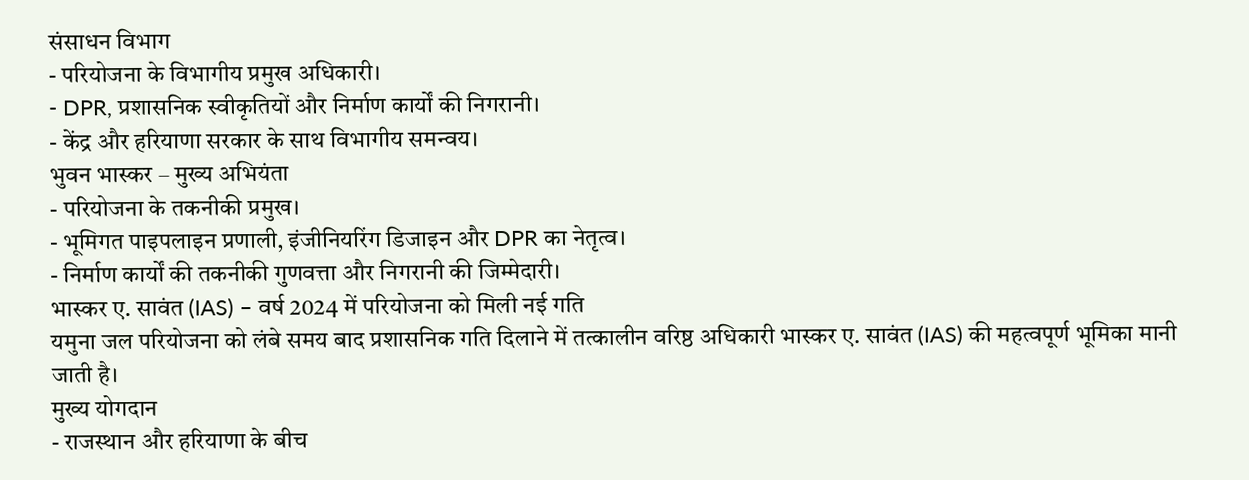संसाधन विभाग
- परियोजना के विभागीय प्रमुख अधिकारी।
- DPR, प्रशासनिक स्वीकृतियों और निर्माण कार्यों की निगरानी।
- केंद्र और हरियाणा सरकार के साथ विभागीय समन्वय।
भुवन भास्कर – मुख्य अभियंता
- परियोजना के तकनीकी प्रमुख।
- भूमिगत पाइपलाइन प्रणाली, इंजीनियरिंग डिजाइन और DPR का नेतृत्व।
- निर्माण कार्यों की तकनीकी गुणवत्ता और निगरानी की जिम्मेदारी।
भास्कर ए. सावंत (IAS) – वर्ष 2024 में परियोजना को मिली नई गति
यमुना जल परियोजना को लंबे समय बाद प्रशासनिक गति दिलाने में तत्कालीन वरिष्ठ अधिकारी भास्कर ए. सावंत (IAS) की महत्वपूर्ण भूमिका मानी जाती है।
मुख्य योगदान
- राजस्थान और हरियाणा के बीच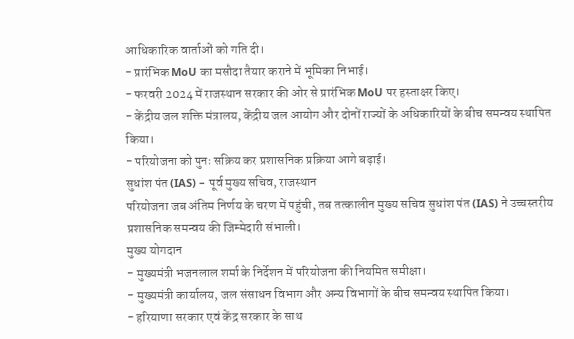आधिकारिक वार्ताओं को गति दी।
- प्रारंभिक MoU का मसौदा तैयार कराने में भूमिका निभाई।
- फरवरी 2024 में राजस्थान सरकार की ओर से प्रारंभिक MoU पर हस्ताक्षर किए।
- केंद्रीय जल शक्ति मंत्रालय, केंद्रीय जल आयोग और दोनों राज्यों के अधिकारियों के बीच समन्वय स्थापित किया।
- परियोजना को पुनः सक्रिय कर प्रशासनिक प्रक्रिया आगे बढ़ाई।
सुधांश पंत (IAS) – पूर्व मुख्य सचिव, राजस्थान
परियोजना जब अंतिम निर्णय के चरण में पहुंची, तब तत्कालीन मुख्य सचिव सुधांश पंत (IAS) ने उच्चस्तरीय प्रशासनिक समन्वय की जिम्मेदारी संभाली।
मुख्य योगदान
- मुख्यमंत्री भजनलाल शर्मा के निर्देशन में परियोजना की नियमित समीक्षा।
- मुख्यमंत्री कार्यालय, जल संसाधन विभाग और अन्य विभागों के बीच समन्वय स्थापित किया।
- हरियाणा सरकार एवं केंद्र सरकार के साथ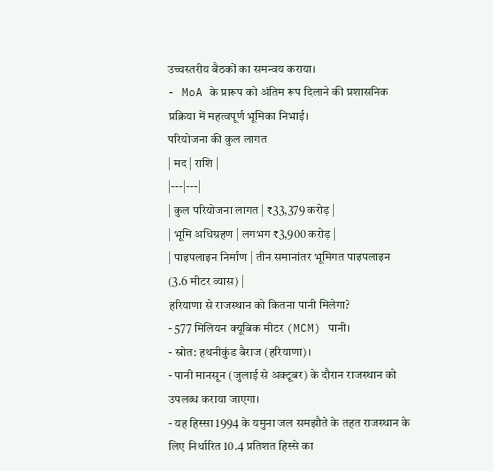उच्चस्तरीय बैठकों का समन्वय कराया।
- MoA के प्रारूप को अंतिम रूप दिलाने की प्रशासनिक प्रक्रिया में महत्वपूर्ण भूमिका निभाई।
परियोजना की कुल लागत
| मद | राशि |
|---|---|
| कुल परियोजना लागत | ₹33,379 करोड़ |
| भूमि अधिग्रहण | लगभग ₹3,900 करोड़ |
| पाइपलाइन निर्माण | तीन समानांतर भूमिगत पाइपलाइन (3.6 मीटर व्यास) |
हरियाणा से राजस्थान को कितना पानी मिलेगा?
- 577 मिलियन क्यूबिक मीटर (MCM) पानी।
- स्रोत: हथनीकुंड बैराज (हरियाणा)।
- पानी मानसून (जुलाई से अक्टूबर) के दौरान राजस्थान को उपलब्ध कराया जाएगा।
- यह हिस्सा 1994 के यमुना जल समझौते के तहत राजस्थान के लिए निर्धारित 10.4 प्रतिशत हिस्से का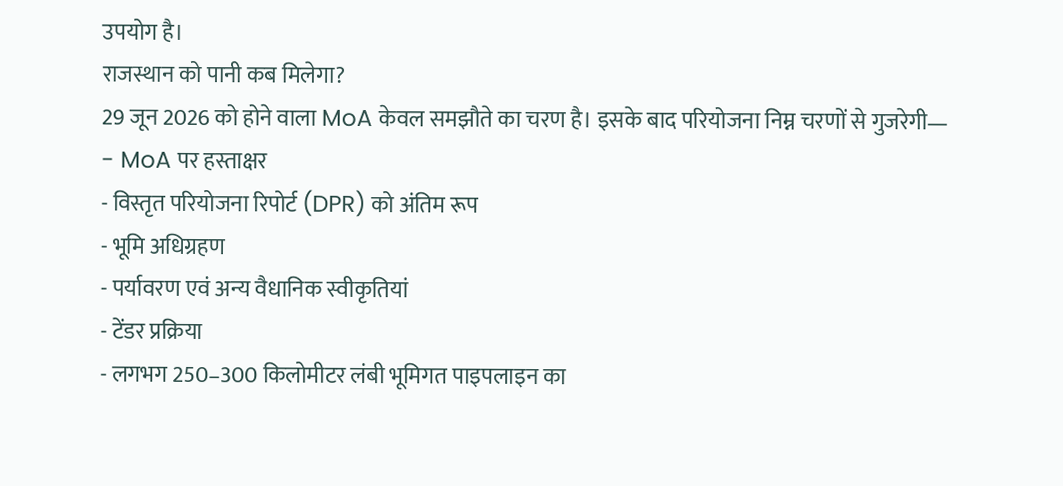उपयोग है।
राजस्थान को पानी कब मिलेगा?
29 जून 2026 को होने वाला MoA केवल समझौते का चरण है। इसके बाद परियोजना निम्न चरणों से गुजरेगी—
- MoA पर हस्ताक्षर
- विस्तृत परियोजना रिपोर्ट (DPR) को अंतिम रूप
- भूमि अधिग्रहण
- पर्यावरण एवं अन्य वैधानिक स्वीकृतियां
- टेंडर प्रक्रिया
- लगभग 250–300 किलोमीटर लंबी भूमिगत पाइपलाइन का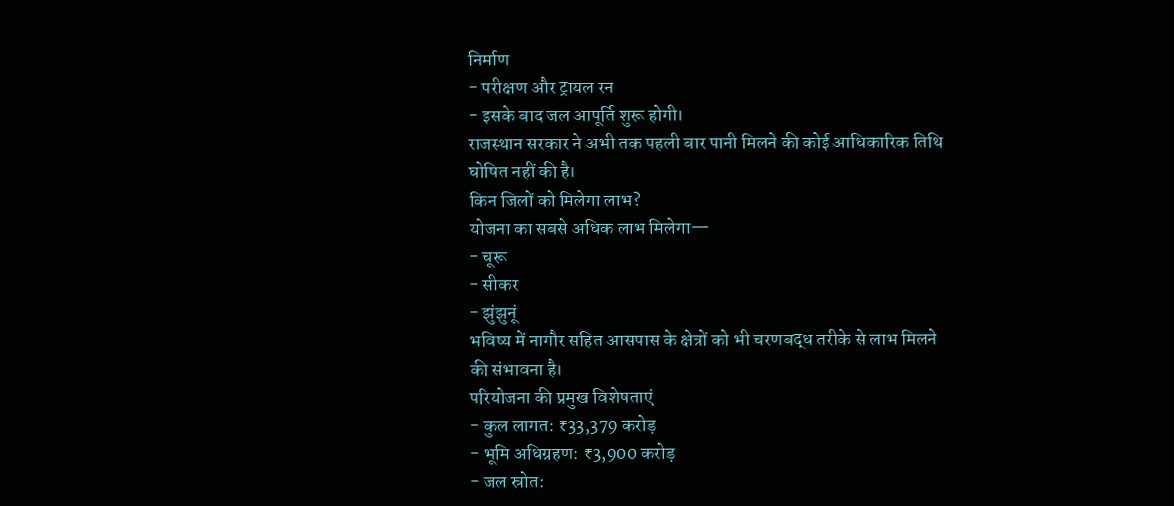निर्माण
- परीक्षण और ट्रायल रन
- इसके बाद जल आपूर्ति शुरू होगी।
राजस्थान सरकार ने अभी तक पहली बार पानी मिलने की कोई आधिकारिक तिथि घोषित नहीं की है।
किन जिलों को मिलेगा लाभ?
योजना का सबसे अधिक लाभ मिलेगा—
- चूरू
- सीकर
- झुंझुनूं
भविष्य में नागौर सहित आसपास के क्षेत्रों को भी चरणबद्ध तरीके से लाभ मिलने की संभावना है।
परियोजना की प्रमुख विशेषताएं
- कुल लागत: ₹33,379 करोड़
- भूमि अधिग्रहण: ₹3,900 करोड़
- जल स्रोत: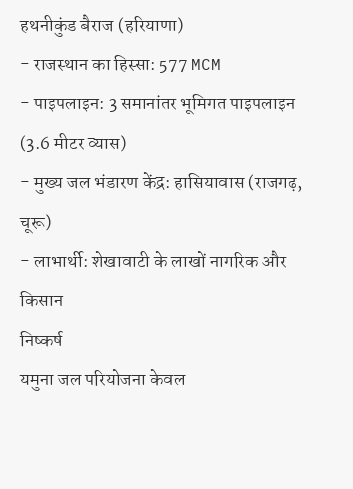हथनीकुंड बैराज (हरियाणा)
- राजस्थान का हिस्सा: 577 MCM
- पाइपलाइन: 3 समानांतर भूमिगत पाइपलाइन (3.6 मीटर व्यास)
- मुख्य जल भंडारण केंद्र: हासियावास (राजगढ़, चूरू)
- लाभार्थी: शेखावाटी के लाखों नागरिक और किसान
निष्कर्ष
यमुना जल परियोजना केवल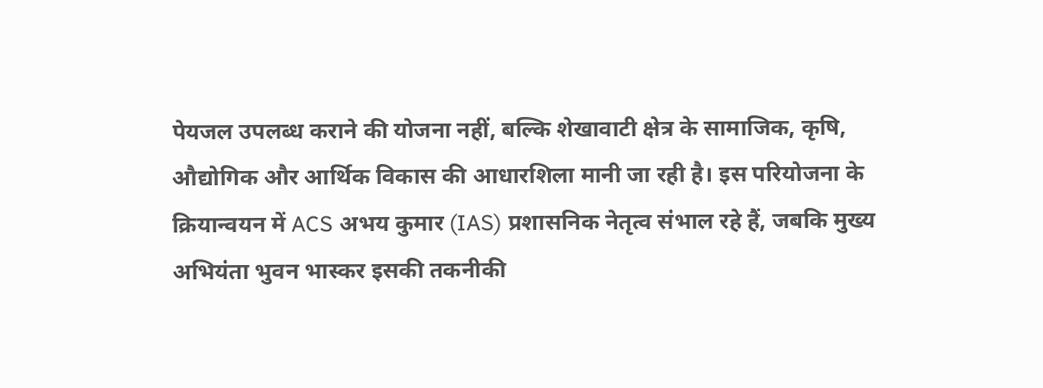पेयजल उपलब्ध कराने की योजना नहीं, बल्कि शेखावाटी क्षेत्र के सामाजिक, कृषि, औद्योगिक और आर्थिक विकास की आधारशिला मानी जा रही है। इस परियोजना के क्रियान्वयन में ACS अभय कुमार (IAS) प्रशासनिक नेतृत्व संभाल रहे हैं, जबकि मुख्य अभियंता भुवन भास्कर इसकी तकनीकी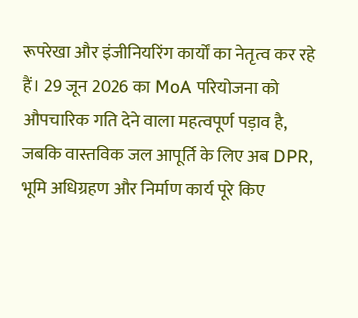रूपरेखा और इंजीनियरिंग कार्यों का नेतृत्व कर रहे हैं। 29 जून 2026 का MoA परियोजना को औपचारिक गति देने वाला महत्वपूर्ण पड़ाव है, जबकि वास्तविक जल आपूर्ति के लिए अब DPR, भूमि अधिग्रहण और निर्माण कार्य पूरे किए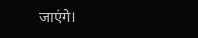जाएंगे।